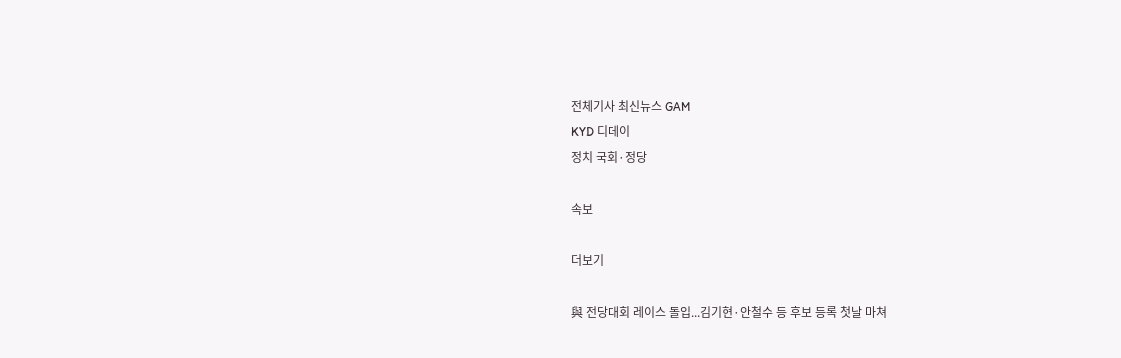전체기사 최신뉴스 GAM
KYD 디데이
정치 국회·정당

속보

더보기

與 전당대회 레이스 돌입...김기현·안철수 등 후보 등록 첫날 마쳐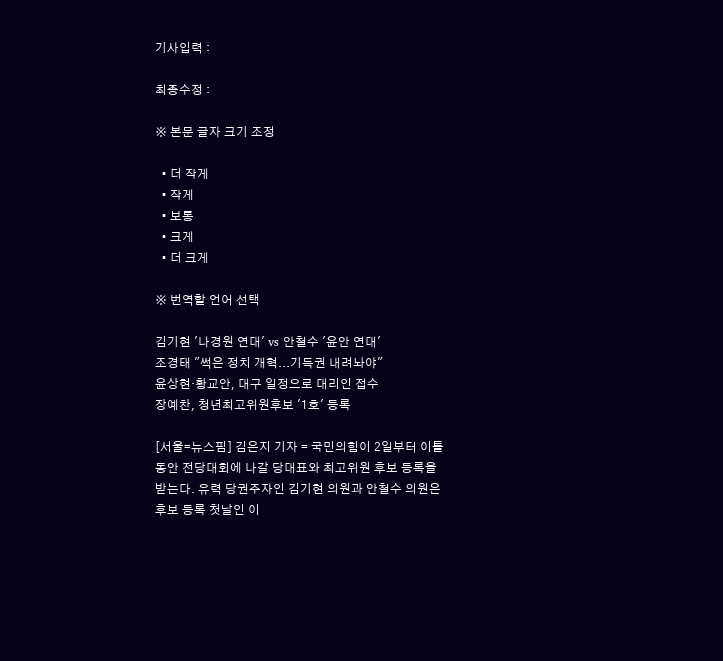기사입력 :

최종수정 :

※ 본문 글자 크기 조정

  • 더 작게
  • 작게
  • 보통
  • 크게
  • 더 크게

※ 번역할 언어 선택

김기현 '나경원 연대' vs 안철수 '윤안 연대'
조경태 "썩은 정치 개혁...기득권 내려놔야"
윤상현·황교안, 대구 일정으로 대리인 접수
장예찬, 청년최고위원후보 '1호' 등록

[서울=뉴스핌] 김은지 기자 = 국민의힘이 2일부터 이틀 동안 전당대회에 나갈 당대표와 최고위원 후보 등록을 받는다. 유력 당권주자인 김기현 의원과 안철수 의원은 후보 등록 첫날인 이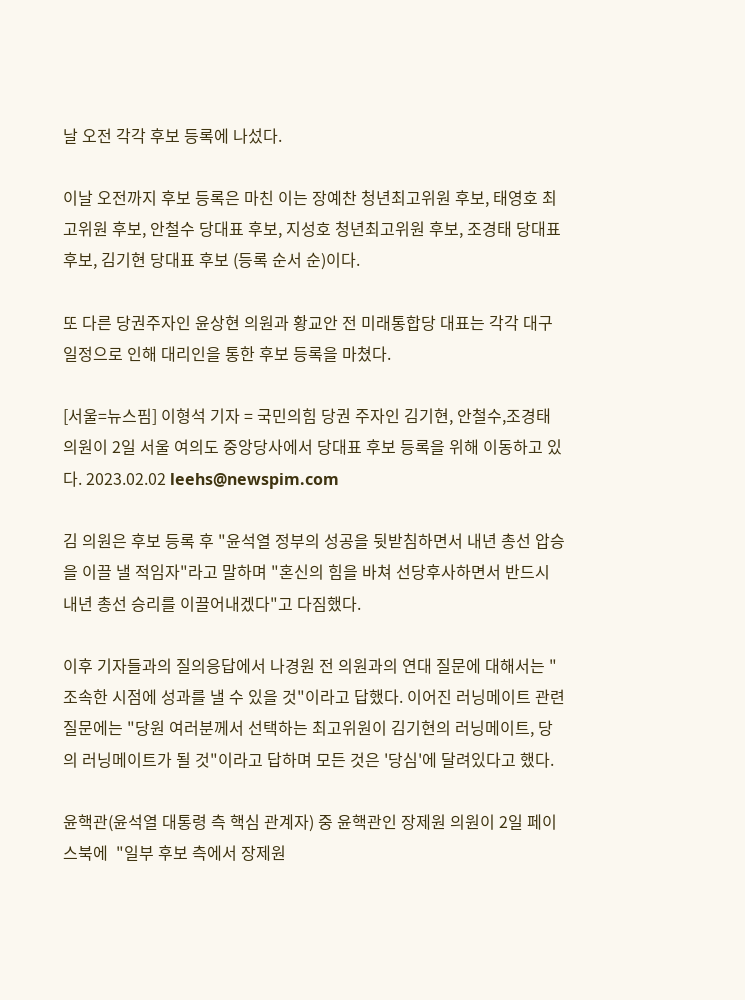날 오전 각각 후보 등록에 나섰다.

이날 오전까지 후보 등록은 마친 이는 장예찬 청년최고위원 후보, 태영호 최고위원 후보, 안철수 당대표 후보, 지성호 청년최고위원 후보, 조경태 당대표 후보, 김기현 당대표 후보 (등록 순서 순)이다.

또 다른 당권주자인 윤상현 의원과 황교안 전 미래통합당 대표는 각각 대구 일정으로 인해 대리인을 통한 후보 등록을 마쳤다.

[서울=뉴스핌] 이형석 기자 = 국민의힘 당권 주자인 김기현, 안철수,조경태 의원이 2일 서울 여의도 중앙당사에서 당대표 후보 등록을 위해 이동하고 있다. 2023.02.02 leehs@newspim.com

김 의원은 후보 등록 후 "윤석열 정부의 성공을 뒷받침하면서 내년 총선 압승을 이끌 낼 적임자"라고 말하며 "혼신의 힘을 바쳐 선당후사하면서 반드시 내년 총선 승리를 이끌어내겠다"고 다짐했다.

이후 기자들과의 질의응답에서 나경원 전 의원과의 연대 질문에 대해서는 "조속한 시점에 성과를 낼 수 있을 것"이라고 답했다. 이어진 러닝메이트 관련 질문에는 "당원 여러분께서 선택하는 최고위원이 김기현의 러닝메이트, 당의 러닝메이트가 될 것"이라고 답하며 모든 것은 '당심'에 달려있다고 했다.

윤핵관(윤석열 대통령 측 핵심 관계자) 중 윤핵관인 장제원 의원이 2일 페이스북에  "일부 후보 측에서 장제원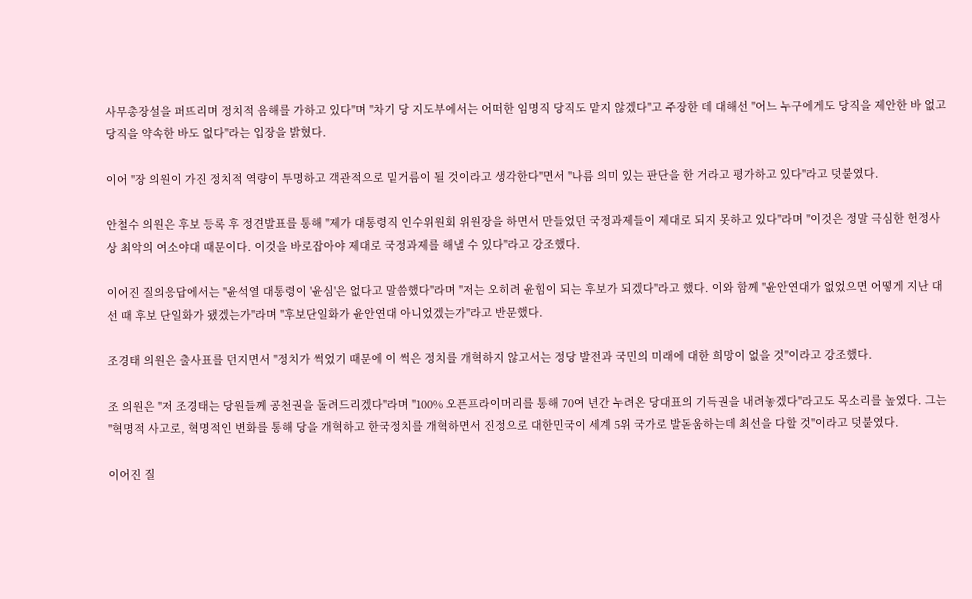사무총장설을 퍼뜨리며 정치적 음해를 가하고 있다"며 "차기 당 지도부에서는 어떠한 임명직 당직도 맡지 않겠다"고 주장한 데 대해선 "어느 누구에게도 당직을 제안한 바 없고 당직을 약속한 바도 없다"라는 입장을 밝혔다.

이어 "장 의원이 가진 정치적 역량이 투명하고 객관적으로 밑거름이 될 것이라고 생각한다"면서 "나름 의미 있는 판단을 한 거라고 평가하고 있다"라고 덧붙였다.

안철수 의원은 후보 등록 후 정견발표를 통해 "제가 대통령직 인수위원회 위원장을 하면서 만들었던 국정과제들이 제대로 되지 못하고 있다"라며 "이것은 정말 극심한 헌정사상 최악의 여소야대 때문이다. 이것을 바로잡아야 제대로 국정과제를 해낼 수 있다"라고 강조했다.

이어진 질의응답에서는 "윤석열 대통령이 '윤심'은 없다고 말씀했다"라며 "저는 오히려 윤힘이 되는 후보가 되겠다"라고 했다. 이와 함께 "윤안연대가 없었으면 어떻게 지난 대선 때 후보 단일화가 됐겠는가"라며 "후보단일화가 윤안연대 아니었겠는가"라고 반문했다.

조경태 의원은 출사표를 던지면서 "정치가 썩었기 때문에 이 썩은 정치를 개혁하지 않고서는 정당 발전과 국민의 미래에 대한 희망이 없을 것"이라고 강조했다.

조 의원은 "저 조경태는 당원들께 공천권을 돌려드리겠다"라며 "100% 오픈프라이머리를 통해 70여 년간 누려온 당대표의 기득권을 내려놓겠다"라고도 목소리를 높였다. 그는 "혁명적 사고로, 혁명적인 변화를 통해 당을 개혁하고 한국정치를 개혁하면서 진정으로 대한민국이 세계 5위 국가로 발돋움하는데 최선을 다할 것"이라고 덧붙였다.

이어진 질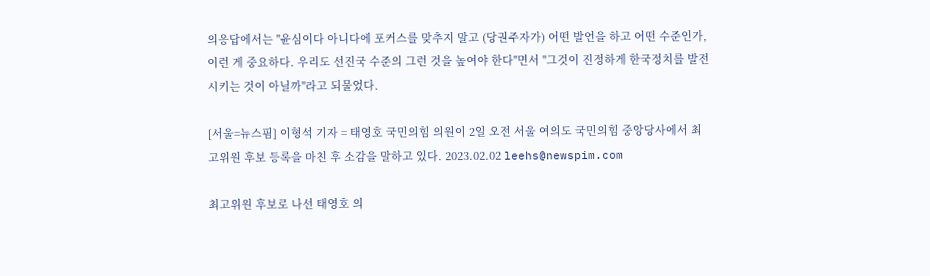의응답에서는 "윤심이다 아니다에 포커스를 맞추지 말고 (당권주자가) 어떤 발언을 하고 어떤 수준인가, 이런 게 중요하다. 우리도 선진국 수준의 그런 것을 높여야 한다"면서 "그것이 진정하게 한국정치를 발전시키는 것이 아닐까"라고 되물었다.

[서울=뉴스핌] 이형석 기자 = 태영호 국민의힘 의원이 2일 오전 서울 여의도 국민의힘 중앙당사에서 최고위원 후보 등록을 마친 후 소감을 말하고 있다. 2023.02.02 leehs@newspim.com

최고위원 후보로 나선 태영호 의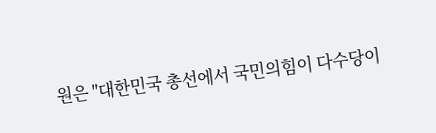원은 "대한민국 총선에서 국민의힘이 다수당이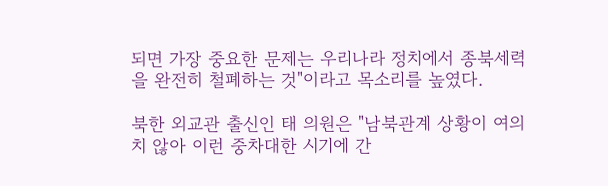되면 가장 중요한 문제는 우리나라 정치에서 종북세력을 완전히 철폐하는 것"이라고 목소리를 높였다.

북한 외교관 출신인 태 의원은 "남북관계 상황이 여의치 않아 이런 중차대한 시기에 간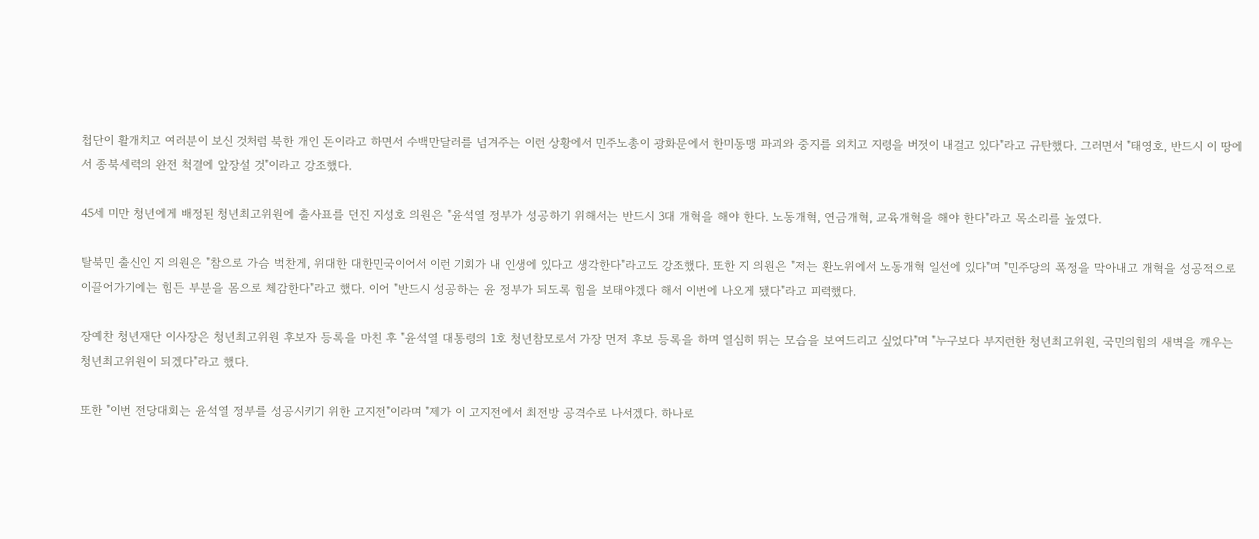첩단이 활개치고 여러분이 보신 것처럼 북한 개인 돈이라고 하면서 수백만달러를 넘겨주는 이런 상황에서 민주노총이 광화문에서 한미동맹 파괴와 중지를 외치고 지령을 버젓이 내걸고 있다"라고 규탄했다. 그러면서 "태영호, 반드시 이 땅에서 종북세력의 완전 척결에 앞장설 것"이라고 강조했다.

45세 미만 청년에게 배정된 청년최고위원에 출사표를 던진 지성호 의원은 "윤석열 정부가 성공하기 위해서는 반드시 3대 개혁을 해야 한다. 노동개혁, 연금개혁, 교육개혁을 해야 한다"라고 목소리를 높였다.

탈북민 출신인 지 의원은 "참으로 가슴 벅찬게, 위대한 대한민국이어서 이런 기회가 내 인생에 있다고 생각한다"라고도 강조했다. 또한 지 의원은 "저는 환노위에서 노동개혁 일선에 있다"며 "민주당의 폭정을 막아내고 개혁을 성공적으로 이끌어가기에는 힘든 부분을 몸으로 체감한다"라고 했다. 이어 "반드시 성공하는 윤 정부가 되도록 힘을 보태야겠다 해서 이번에 나오게 됐다"라고 피력했다.

장예찬 청년재단 이사장은 청년최고위원 후보자 등록을 마친 후 "윤석열 대통령의 1호 청년참모로서 가장 먼저 후보 등록을 하며 열심히 뛰는 모습을 보여드리고 싶었다"며 "누구보다 부지런한 청년최고위원, 국민의힘의 새벽을 깨우는 청년최고위원이 되겠다"라고 했다.

또한 "이번 전당대회는 윤석열 정부를 성공시키기 위한 고지전"이라며 "제가 이 고지전에서 최전방 공격수로 나서겠다. 하나로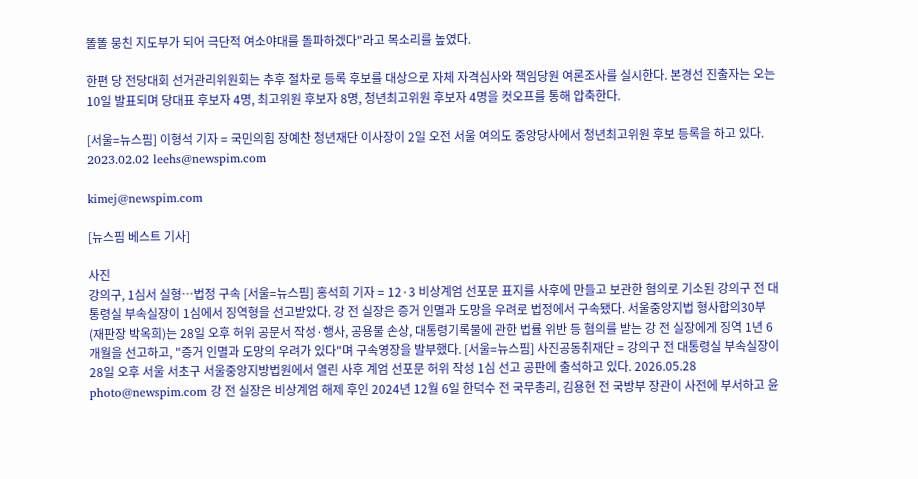똘똘 뭉친 지도부가 되어 극단적 여소야대를 돌파하겠다"라고 목소리를 높였다.

한편 당 전당대회 선거관리위원회는 추후 절차로 등록 후보를 대상으로 자체 자격심사와 책임당원 여론조사를 실시한다. 본경선 진출자는 오는 10일 발표되며 당대표 후보자 4명, 최고위원 후보자 8명, 청년최고위원 후보자 4명을 컷오프를 통해 압축한다.

[서울=뉴스핌] 이형석 기자 = 국민의힘 장예찬 청년재단 이사장이 2일 오전 서울 여의도 중앙당사에서 청년최고위원 후보 등록을 하고 있다. 2023.02.02 leehs@newspim.com

kimej@newspim.com

[뉴스핌 베스트 기사]

사진
강의구, 1심서 실형…법정 구속 [서울=뉴스핌] 홍석희 기자 = 12·3 비상계엄 선포문 표지를 사후에 만들고 보관한 혐의로 기소된 강의구 전 대통령실 부속실장이 1심에서 징역형을 선고받았다. 강 전 실장은 증거 인멸과 도망을 우려로 법정에서 구속됐다. 서울중앙지법 형사합의30부(재판장 박옥희)는 28일 오후 허위 공문서 작성·행사, 공용물 손상, 대통령기록물에 관한 법률 위반 등 혐의를 받는 강 전 실장에게 징역 1년 6개월을 선고하고, "증거 인멸과 도망의 우려가 있다"며 구속영장을 발부했다. [서울=뉴스핌] 사진공동취재단 = 강의구 전 대통령실 부속실장이 28일 오후 서울 서초구 서울중앙지방법원에서 열린 사후 계엄 선포문 허위 작성 1심 선고 공판에 출석하고 있다. 2026.05.28 photo@newspim.com 강 전 실장은 비상계엄 해제 후인 2024년 12월 6일 한덕수 전 국무총리, 김용현 전 국방부 장관이 사전에 부서하고 윤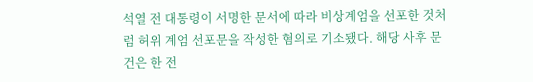석열 전 대통령이 서명한 문서에 따라 비상계엄을 선포한 것처럼 허위 계엄 선포문을 작성한 혐의로 기소됐다. 해당 사후 문건은 한 전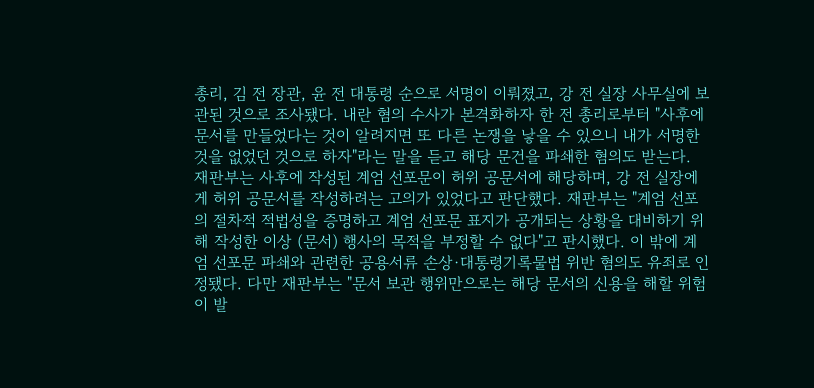총리, 김 전 장관, 윤 전 대통령 순으로 서명이 이뤄졌고, 강 전 실장 사무실에 보관된 것으로 조사됐다. 내란 혐의 수사가 본격화하자 한 전 총리로부터 "사후에 문서를 만들었다는 것이 알려지면 또 다른 논쟁을 낳을 수 있으니 내가 서명한 것을 없었던 것으로 하자"라는 말을 듣고 해당 문건을 파쇄한 혐의도 받는다. 재판부는 사후에 작성된 계엄 선포문이 허위 공문서에 해당하며, 강 전 실장에게 허위 공문서를 작성하려는 고의가 있었다고 판단했다. 재판부는 "계엄 선포의 절차적 적법성을 증명하고 계엄 선포문 표지가 공개되는 상황을 대비하기 위해 작성한 이상 (문서) 행사의 목적을 부정할 수 없다"고 판시했다. 이 밖에 계엄 선포문 파쇄와 관련한 공용서류 손상·대통령기록물법 위반 혐의도 유죄로 인정됐다. 다만 재판부는 "문서 보관 행위만으로는 해당 문서의 신용을 해할 위험이 발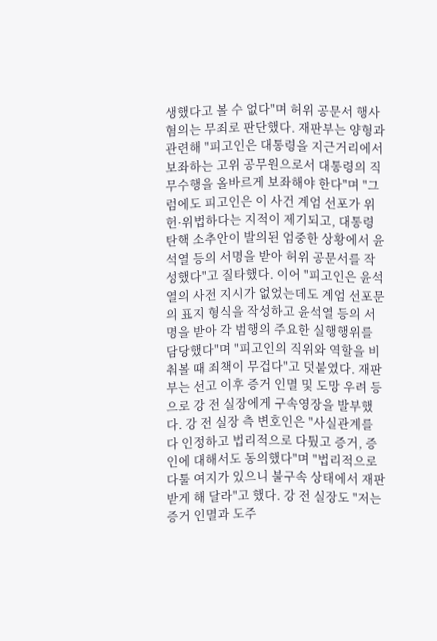생했다고 볼 수 없다"며 허위 공문서 행사 혐의는 무죄로 판단했다. 재판부는 양형과 관련해 "피고인은 대통령을 지근거리에서 보좌하는 고위 공무원으로서 대통령의 직무수행을 올바르게 보좌해야 한다"며 "그럼에도 피고인은 이 사건 계엄 선포가 위헌·위법하다는 지적이 제기되고, 대통령 탄핵 소추안이 발의된 엄중한 상황에서 윤석열 등의 서명을 받아 허위 공문서를 작성했다"고 질타했다. 이어 "피고인은 윤석열의 사전 지시가 없었는데도 계엄 선포문의 표지 형식을 작성하고 윤석열 등의 서명을 받아 각 범행의 주요한 실행행위를 담당했다"며 "피고인의 직위와 역할을 비춰볼 때 죄책이 무겁다"고 덧붙였다. 재판부는 선고 이후 증거 인멸 및 도망 우려 등으로 강 전 실장에게 구속영장을 발부했다. 강 전 실장 측 변호인은 "사실관계를 다 인정하고 법리적으로 다퉜고 증거, 증인에 대해서도 동의했다"며 "법리적으로 다툴 여지가 있으니 불구속 상태에서 재판받게 해 달라"고 했다. 강 전 실장도 "저는 증거 인멸과 도주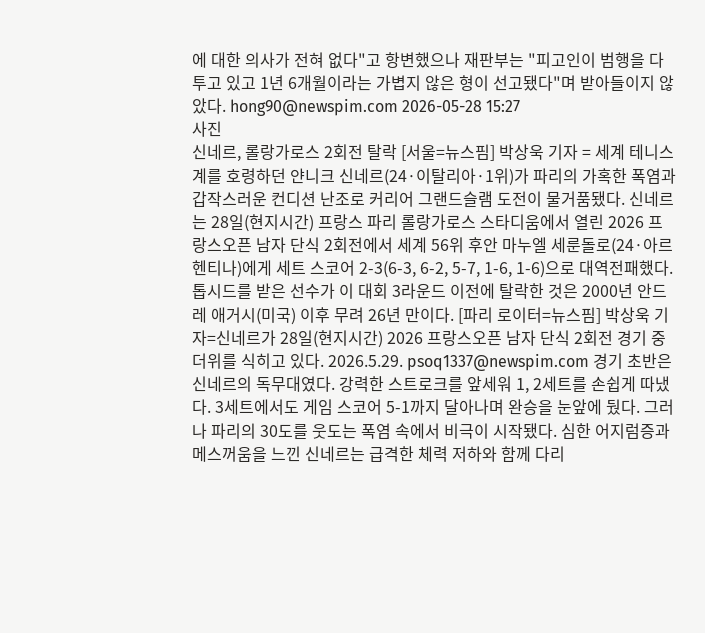에 대한 의사가 전혀 없다"고 항변했으나 재판부는 "피고인이 범행을 다투고 있고 1년 6개월이라는 가볍지 않은 형이 선고됐다"며 받아들이지 않았다. hong90@newspim.com 2026-05-28 15:27
사진
신네르, 롤랑가로스 2회전 탈락 [서울=뉴스핌] 박상욱 기자 = 세계 테니스계를 호령하던 얀니크 신네르(24·이탈리아·1위)가 파리의 가혹한 폭염과 갑작스러운 컨디션 난조로 커리어 그랜드슬램 도전이 물거품됐다. 신네르는 28일(현지시간) 프랑스 파리 롤랑가로스 스타디움에서 열린 2026 프랑스오픈 남자 단식 2회전에서 세계 56위 후안 마누엘 세룬돌로(24·아르헨티나)에게 세트 스코어 2-3(6-3, 6-2, 5-7, 1-6, 1-6)으로 대역전패했다. 톱시드를 받은 선수가 이 대회 3라운드 이전에 탈락한 것은 2000년 안드레 애거시(미국) 이후 무려 26년 만이다. [파리 로이터=뉴스핌] 박상욱 기자=신네르가 28일(현지시간) 2026 프랑스오픈 남자 단식 2회전 경기 중 더위를 식히고 있다. 2026.5.29. psoq1337@newspim.com 경기 초반은 신네르의 독무대였다. 강력한 스트로크를 앞세워 1, 2세트를 손쉽게 따냈다. 3세트에서도 게임 스코어 5-1까지 달아나며 완승을 눈앞에 뒀다. 그러나 파리의 30도를 웃도는 폭염 속에서 비극이 시작됐다. 심한 어지럼증과 메스꺼움을 느낀 신네르는 급격한 체력 저하와 함께 다리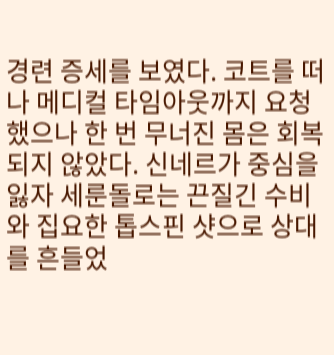경련 증세를 보였다. 코트를 떠나 메디컬 타임아웃까지 요청했으나 한 번 무너진 몸은 회복되지 않았다. 신네르가 중심을 잃자 세룬돌로는 끈질긴 수비와 집요한 톱스핀 샷으로 상대를 흔들었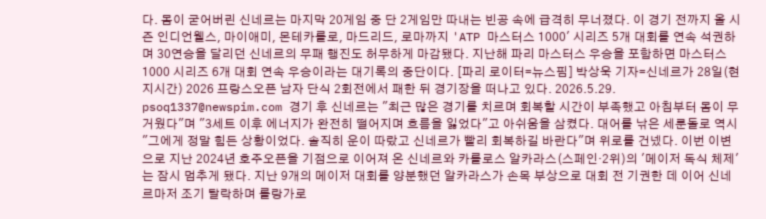다. 몸이 굳어버린 신네르는 마지막 20게임 중 단 2게임만 따내는 빈공 속에 급격히 무너졌다. 이 경기 전까지 올 시즌 인디언웰스, 마이애미, 몬테카를로, 마드리드, 로마까지 'ATP 마스터스 1000' 시리즈 5개 대회를 연속 석권하며 30연승을 달리던 신네르의 무패 행진도 허무하게 마감됐다. 지난해 파리 마스터스 우승을 포함하면 마스터스 1000 시리즈 6개 대회 연속 우승이라는 대기록의 중단이다. [파리 로이터=뉴스핌] 박상욱 기자=신네르가 28일(현지시간) 2026 프랑스오픈 남자 단식 2회전에서 패한 뒤 경기장을 떠나고 있다. 2026.5.29. psoq1337@newspim.com 경기 후 신네르는 "최근 많은 경기를 치르며 회복할 시간이 부족했고 아침부터 몸이 무거웠다"며 "3세트 이후 에너지가 완전히 떨어지며 흐름을 잃었다"고 아쉬움을 삼켰다. 대어를 낚은 세룬돌로 역시 "그에게 정말 힘든 상황이었다. 솔직히 운이 따랐고 신네르가 빨리 회복하길 바란다"며 위로를 건넸다. 이번 이변으로 지난 2024년 호주오픈을 기점으로 이어져 온 신네르와 카를로스 알카라스(스페인·2위)의 '메이저 독식 체제'는 잠시 멈추게 됐다. 지난 9개의 메이저 대회를 양분했던 알카라스가 손목 부상으로 대회 전 기권한 데 이어 신네르마저 조기 탈락하며 롤랑가로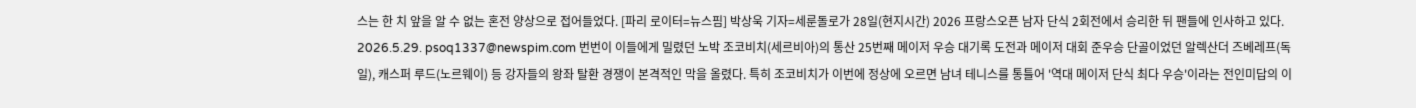스는 한 치 앞을 알 수 없는 혼전 양상으로 접어들었다. [파리 로이터=뉴스핌] 박상욱 기자=세룬돌로가 28일(현지시간) 2026 프랑스오픈 남자 단식 2회전에서 승리한 뒤 팬들에 인사하고 있다. 2026.5.29. psoq1337@newspim.com 번번이 이들에게 밀렸던 노박 조코비치(세르비아)의 통산 25번째 메이저 우승 대기록 도전과 메이저 대회 준우승 단골이었던 알렉산더 즈베레프(독일), 캐스퍼 루드(노르웨이) 등 강자들의 왕좌 탈환 경쟁이 본격적인 막을 올렸다. 특히 조코비치가 이번에 정상에 오르면 남녀 테니스를 통틀어 '역대 메이저 단식 최다 우승'이라는 전인미답의 이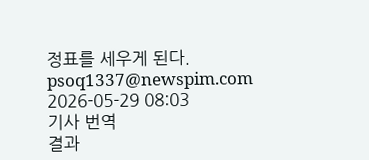정표를 세우게 된다. psoq1337@newspim.com 2026-05-29 08:03
기사 번역
결과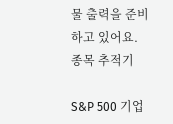물 출력을 준비하고 있어요.
종목 추적기

S&P 500 기업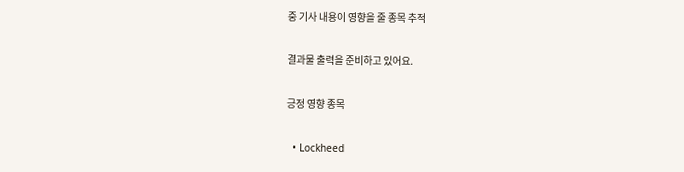중 기사 내용이 영향을 줄 종목 추적

결과물 출력을 준비하고 있어요.

긍정 영향 종목

  • Lockheed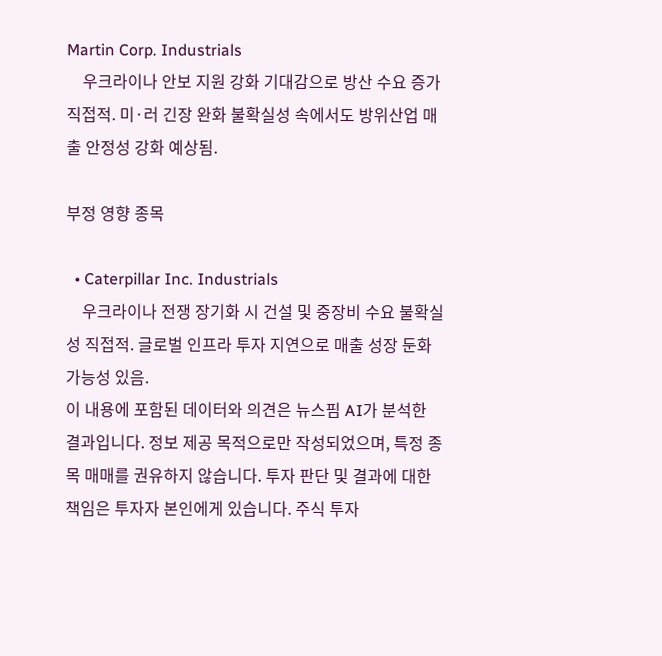Martin Corp. Industrials
    우크라이나 안보 지원 강화 기대감으로 방산 수요 증가 직접적. 미·러 긴장 완화 불확실성 속에서도 방위산업 매출 안정성 강화 예상됨.

부정 영향 종목

  • Caterpillar Inc. Industrials
    우크라이나 전쟁 장기화 시 건설 및 중장비 수요 불확실성 직접적. 글로벌 인프라 투자 지연으로 매출 성장 둔화 가능성 있음.
이 내용에 포함된 데이터와 의견은 뉴스핌 AI가 분석한 결과입니다. 정보 제공 목적으로만 작성되었으며, 특정 종목 매매를 권유하지 않습니다. 투자 판단 및 결과에 대한 책임은 투자자 본인에게 있습니다. 주식 투자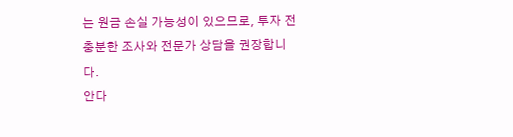는 원금 손실 가능성이 있으므로, 투자 전 충분한 조사와 전문가 상담을 권장합니다.
안다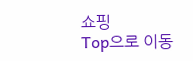쇼핑
Top으로 이동